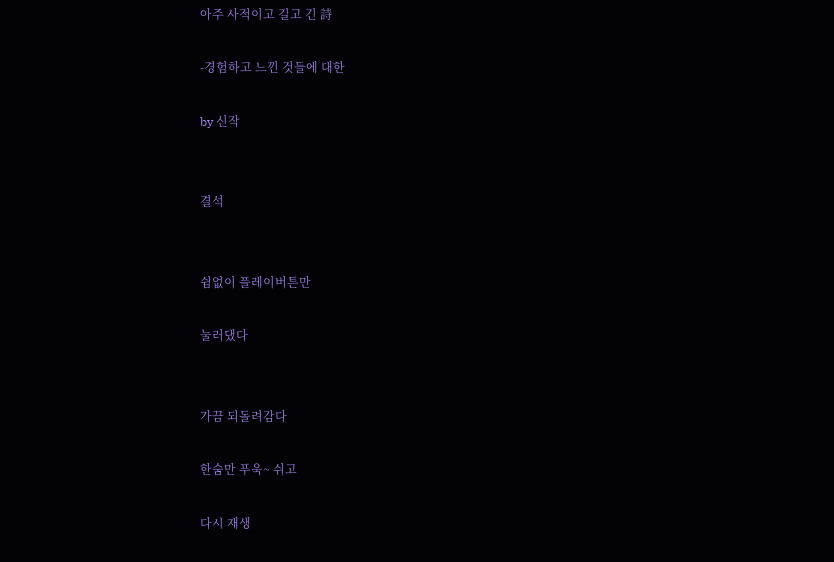아주 사적이고 길고 긴 詩

-경험하고 느낀 것들에 대한

by 신작


결석


쉼없이 플레이버튼만

눌러댔다


가끔 되돌려감다

한숨만 푸욱~ 쉬고

다시 재생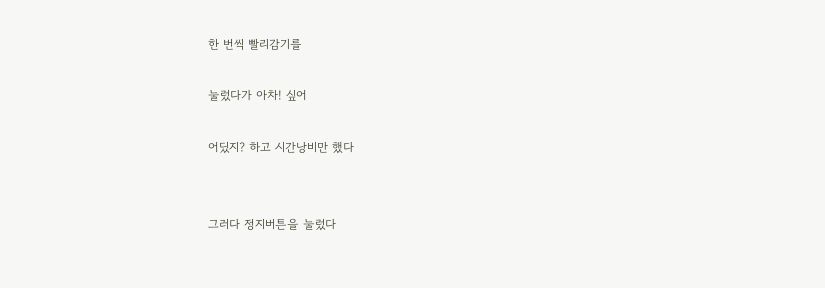한 번씩 빨리감기를

눌렀다가 아차! 싶어

어딨지? 하고 시간낭비만 했다


그러다 정지버튼을 눌렀다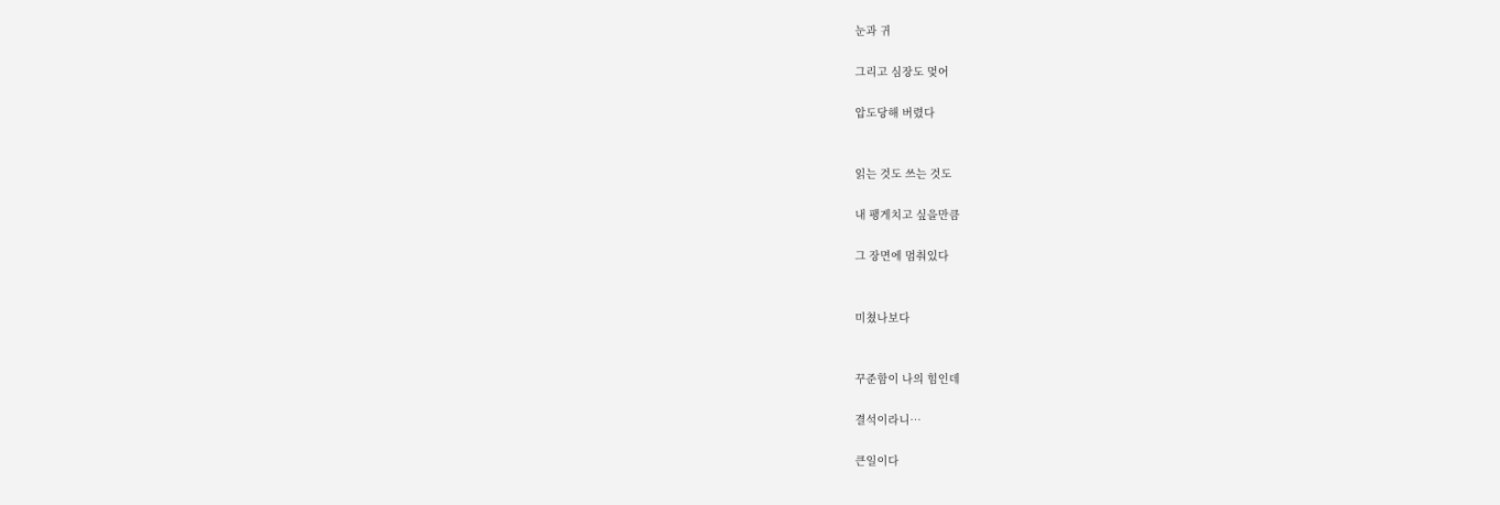눈과 귀

그리고 심장도 멎어

압도당해 버렸다


읽는 것도 쓰는 것도

내 팽게치고 싶을만큼

그 장면에 멈춰있다


미쳤나보다


꾸준함이 나의 힘인데

결석이라니…

큰일이다